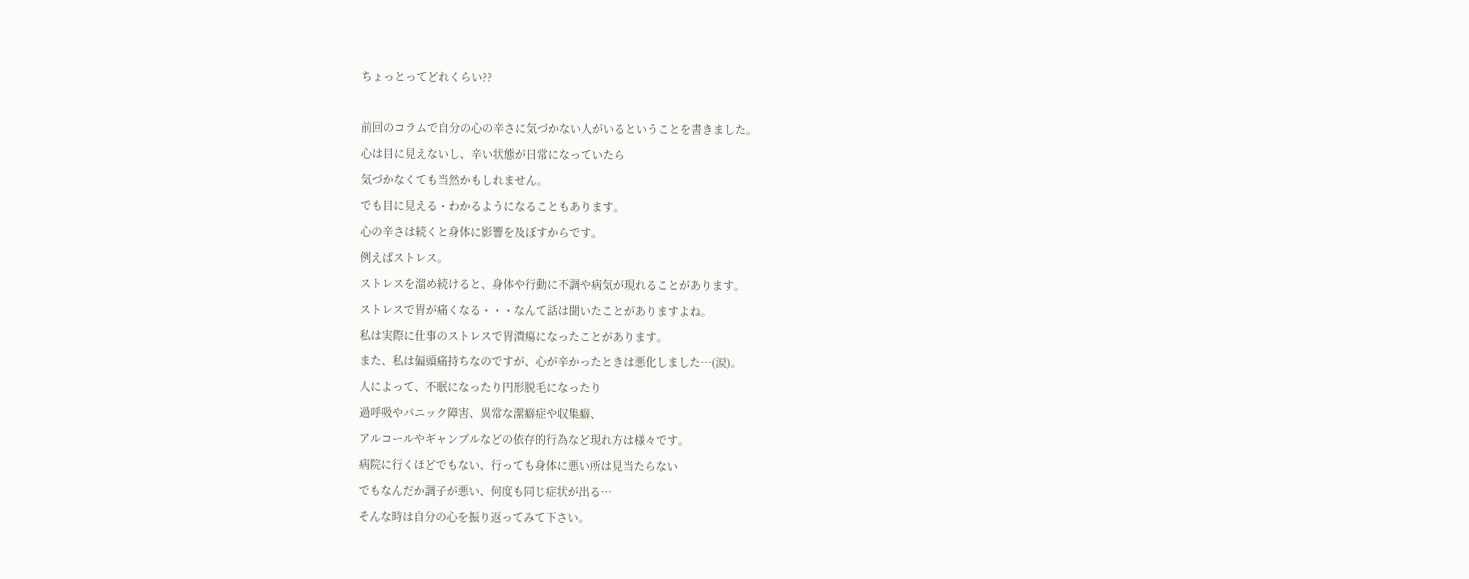ちょっとってどれくらい??

前回のコラムで自分の心の辛さに気づかない人がいるということを書きました。
心は目に見えないし、辛い状態が日常になっていたら
気づかなくても当然かもしれません。
でも目に見える・わかるようになることもあります。
心の辛さは続くと身体に影響を及ぼすからです。
例えばストレス。
ストレスを溜め続けると、身体や行動に不調や病気が現れることがあります。
ストレスで胃が痛くなる・・・なんて話は聞いたことがありますよね。
私は実際に仕事のストレスで胃潰瘍になったことがあります。
また、私は偏頭痛持ちなのですが、心が辛かったときは悪化しました…(涙)。
人によって、不眠になったり円形脱毛になったり
過呼吸やパニック障害、異常な潔癖症や収集癖、
アルコールやギャンブルなどの依存的行為など現れ方は様々です。
病院に行くほどでもない、行っても身体に悪い所は見当たらない
でもなんだか調子が悪い、何度も同じ症状が出る…
そんな時は自分の心を振り返ってみて下さい。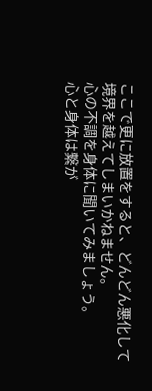ここで更に放置をすると、どんどん悪化して境界を越えてしまいかねません。
心の不調を身体に聞いてみましょう。
心と身体は繋が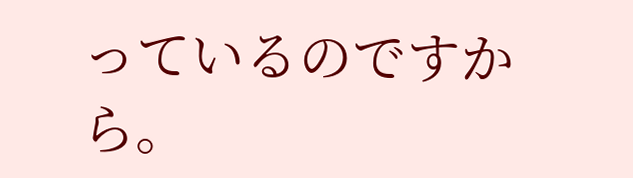っているのですから。